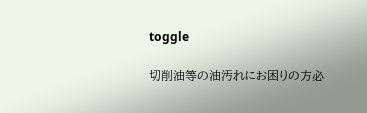toggle

切削油等の油汚れにお困りの方必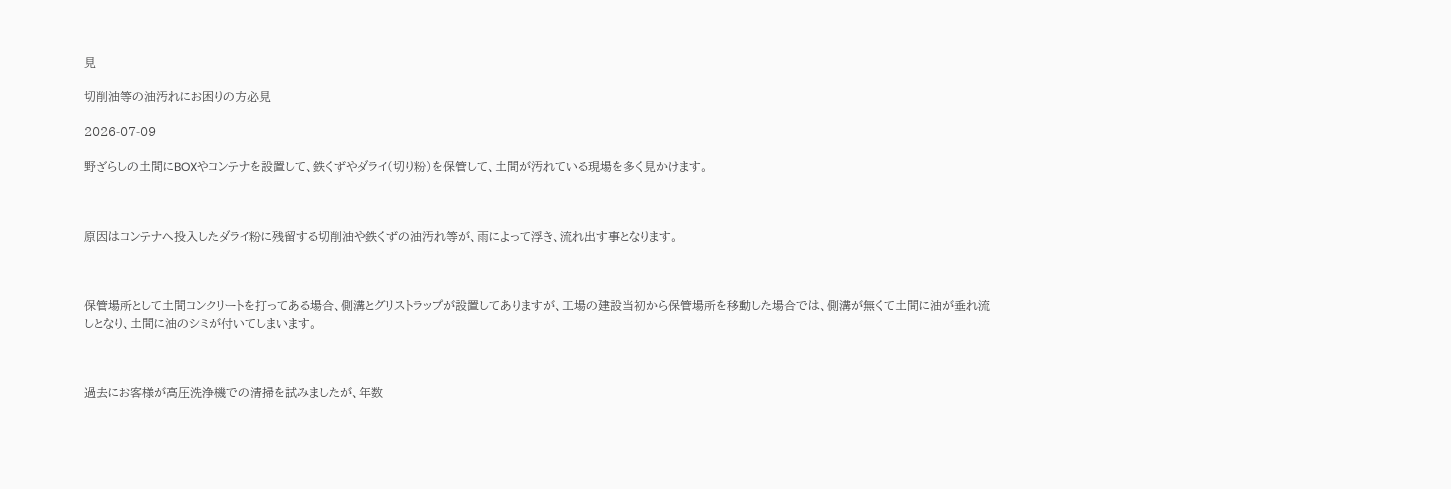見

切削油等の油汚れにお困りの方必見

2026-07-09

野ざらしの土間にBOXやコンテナを設置して、鉄くずやダライ(切り粉)を保管して、土間が汚れている現場を多く見かけます。



原因はコンテナへ投入したダライ粉に残留する切削油や鉄くずの油汚れ等が、雨によって浮き、流れ出す事となります。



保管場所として土間コンクリートを打ってある場合、側溝とグリストラップが設置してありますが、工場の建設当初から保管場所を移動した場合では、側溝が無くて土間に油が垂れ流しとなり、土間に油のシミが付いてしまいます。



過去にお客様が高圧洗浄機での清掃を試みましたが、年数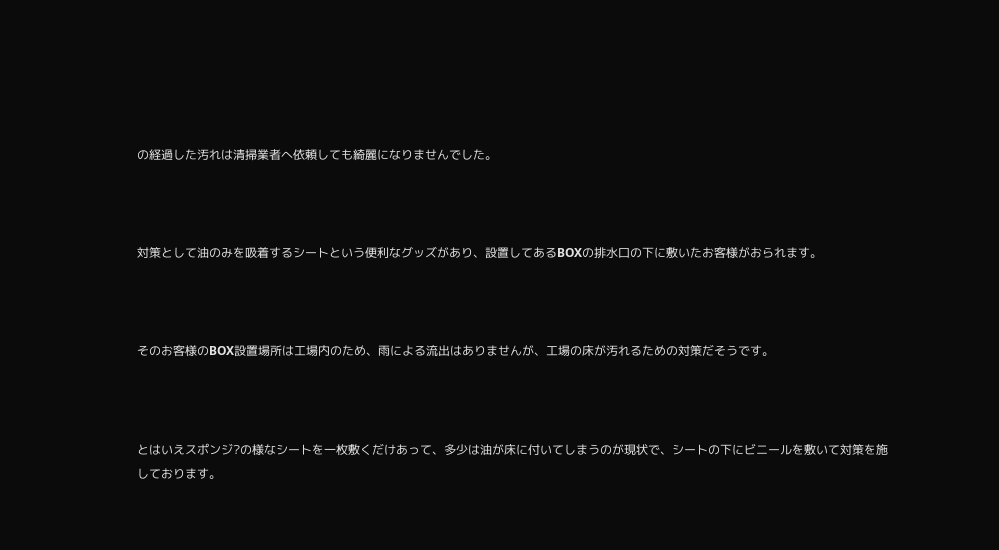の経過した汚れは清掃業者へ依頼しても綺麗になりませんでした。



対策として油のみを吸着するシートという便利なグッズがあり、設置してあるBOXの排水口の下に敷いたお客様がおられます。



そのお客様のBOX設置場所は工場内のため、雨による流出はありませんが、工場の床が汚れるための対策だそうです。



とはいえスポンジ?の様なシートを一枚敷くだけあって、多少は油が床に付いてしまうのが現状で、シートの下にビニールを敷いて対策を施しております。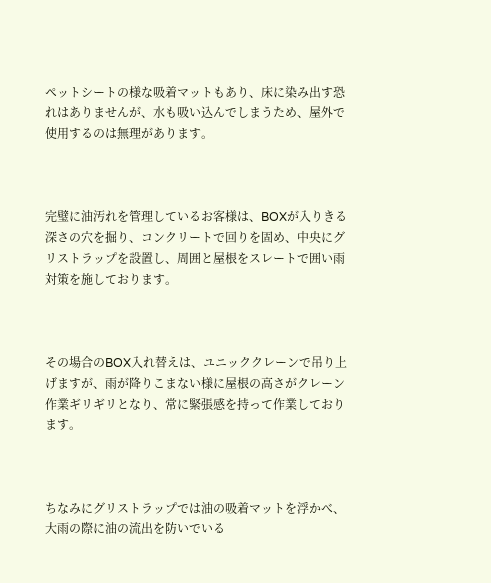ペットシートの様な吸着マットもあり、床に染み出す恐れはありませんが、水も吸い込んでしまうため、屋外で使用するのは無理があります。



完璧に油汚れを管理しているお客様は、BOXが入りきる深さの穴を掘り、コンクリートで回りを固め、中央にグリストラップを設置し、周囲と屋根をスレートで囲い雨対策を施しております。



その場合のBOX入れ替えは、ユニッククレーンで吊り上げますが、雨が降りこまない様に屋根の高さがクレーン作業ギリギリとなり、常に緊張感を持って作業しております。



ちなみにグリストラップでは油の吸着マットを浮かべ、大雨の際に油の流出を防いでいる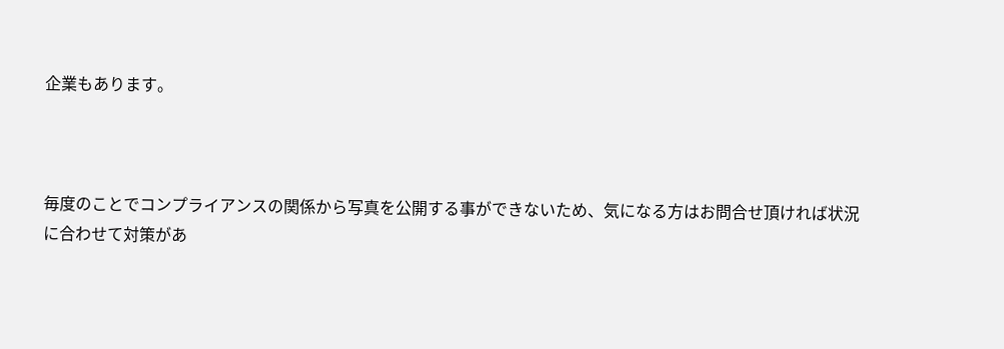企業もあります。



毎度のことでコンプライアンスの関係から写真を公開する事ができないため、気になる方はお問合せ頂ければ状況に合わせて対策があ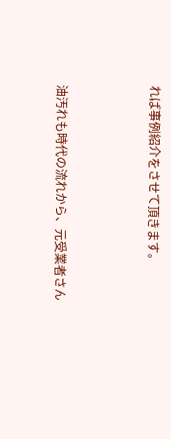れば事例紹介をさせて頂きます。



油汚れも時代の流れから、元受業者さん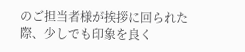のご担当者様が挨拶に回られた際、少しでも印象を良く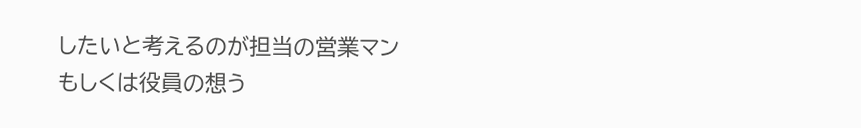したいと考えるのが担当の営業マンもしくは役員の想う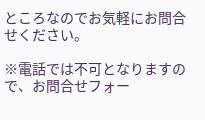ところなのでお気軽にお問合せください。

※電話では不可となりますので、お問合せフォー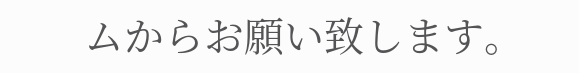ムからお願い致します。